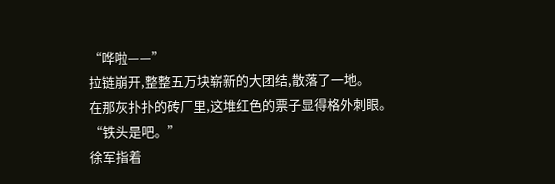“哗啦——”
拉链崩开,整整五万块崭新的大团结,散落了一地。
在那灰扑扑的砖厂里,这堆红色的票子显得格外刺眼。
“铁头是吧。”
徐军指着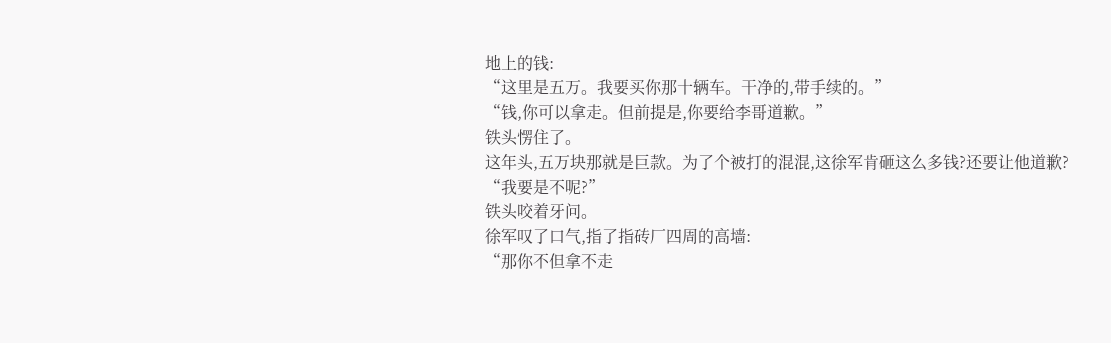地上的钱:
“这里是五万。我要买你那十辆车。干净的,带手续的。”
“钱,你可以拿走。但前提是,你要给李哥道歉。”
铁头愣住了。
这年头,五万块那就是巨款。为了个被打的混混,这徐军肯砸这么多钱?还要让他道歉?
“我要是不呢?”
铁头咬着牙问。
徐军叹了口气,指了指砖厂四周的高墙:
“那你不但拿不走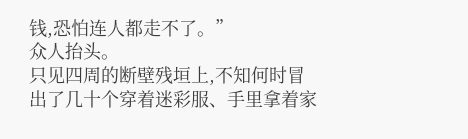钱,恐怕连人都走不了。”
众人抬头。
只见四周的断壁残垣上,不知何时冒出了几十个穿着迷彩服、手里拿着家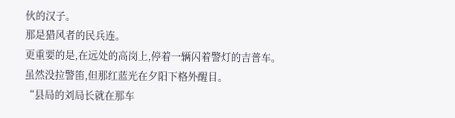伙的汉子。
那是猎风者的民兵连。
更重要的是,在远处的高岗上,停着一辆闪着警灯的吉普车。
虽然没拉警笛,但那红蓝光在夕阳下格外醒目。
“县局的刘局长就在那车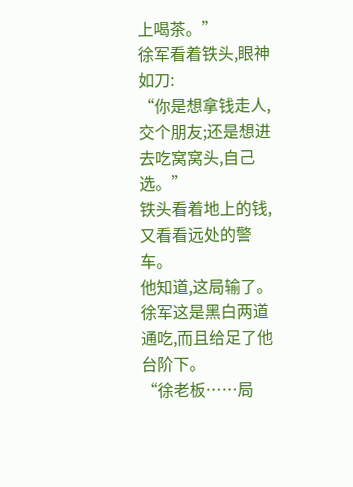上喝茶。”
徐军看着铁头,眼神如刀:
“你是想拿钱走人,交个朋友;还是想进去吃窝窝头,自己选。”
铁头看着地上的钱,又看看远处的警车。
他知道,这局输了。
徐军这是黑白两道通吃,而且给足了他台阶下。
“徐老板……局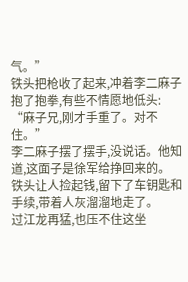气。”
铁头把枪收了起来,冲着李二麻子抱了抱拳,有些不情愿地低头:
“麻子兄,刚才手重了。对不住。”
李二麻子摆了摆手,没说话。他知道,这面子是徐军给挣回来的。
铁头让人捡起钱,留下了车钥匙和手续,带着人灰溜溜地走了。
过江龙再猛,也压不住这坐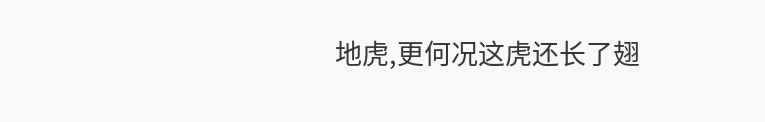地虎,更何况这虎还长了翅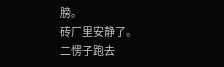膀。
砖厂里安静了。
二愣子跑去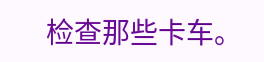检查那些卡车。